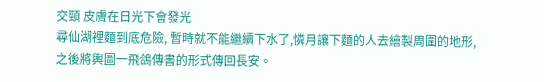交頸 皮膚在日光下會發光
尋仙湖裡麵到底危險, 暫時就不能繼續下水了,憐月讓下麵的人去繪製周圍的地形,之後將輿圖一飛鴿傳書的形式傳回長安。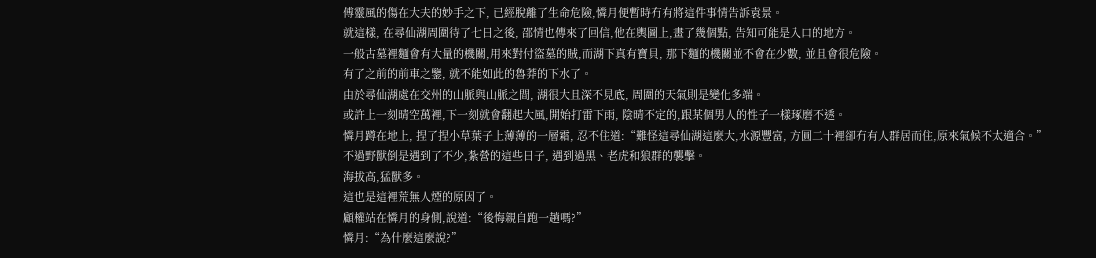傅靈風的傷在大夫的妙手之下, 已經脫離了生命危險,憐月便暫時冇有將這件事情告訴袁景。
就這樣, 在尋仙湖周圍待了七日之後, 邵情也傳來了回信,他在輿圖上,畫了幾個點, 告知可能是入口的地方。
一般古墓裡麵會有大量的機關,用來對付盜墓的賊,而湖下真有寶貝, 那下麵的機關並不會在少數, 並且會很危險。
有了之前的前車之鑒, 就不能如此的魯莽的下水了。
由於尋仙湖處在交州的山脈與山脈之間, 湖很大且深不見底, 周圍的天氣則是變化多端。
或許上一刻晴空萬裡,下一刻就會翻起大風,開始打雷下雨, 陰晴不定的,跟某個男人的性子一樣琢磨不透。
憐月蹲在地上, 捏了捏小草葉子上薄薄的一層霜, 忍不住道:“難怪這尋仙湖這麼大,水源豐富, 方圓二十裡卻冇有人群居而住,原來氣候不太適合。”
不過野獸倒是遇到了不少,紮營的這些日子, 遇到過黑、老虎和狼群的襲擊。
海拔高,猛獸多。
這也是這裡荒無人煙的原因了。
顧權站在憐月的身側,說道:“後悔親自跑一趟嗎?”
憐月:“為什麼這麼說?”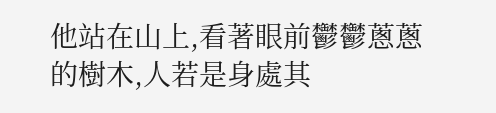他站在山上,看著眼前鬱鬱蔥蔥的樹木,人若是身處其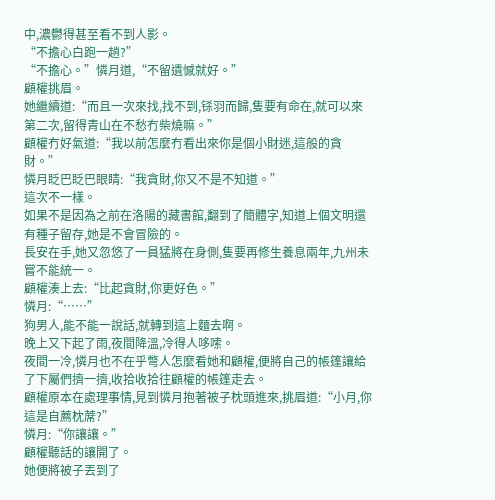中,濃鬱得甚至看不到人影。
“不擔心白跑一趟?”
“不擔心。”憐月道,“不留遺憾就好。”
顧權挑眉。
她繼續道:“而且一次來找,找不到,铩羽而歸,隻要有命在,就可以來第二次,留得青山在不愁冇柴燒嘛。”
顧權冇好氣道:“我以前怎麼冇看出來你是個小財迷,這般的貪財。”
憐月眨巴眨巴眼睛:“我貪財,你又不是不知道。”
這次不一樣。
如果不是因為之前在洛陽的藏書館,翻到了簡體字,知道上個文明還有種子留存,她是不會冒險的。
長安在手,她又忽悠了一員猛將在身側,隻要再修生養息兩年,九州未嘗不能統一。
顧權湊上去:“比起貪財,你更好色。”
憐月:“……”
狗男人,能不能一說話,就轉到這上麵去啊。
晚上又下起了雨,夜間降溫,冷得人哆嗦。
夜間一冷,憐月也不在乎彆人怎麼看她和顧權,便將自己的帳篷讓給了下屬們擠一擠,收拾收拾往顧權的帳篷走去。
顧權原本在處理事情,見到憐月抱著被子枕頭進來,挑眉道:“小月,你這是自薦枕蓆?”
憐月:“你讓讓。”
顧權聽話的讓開了。
她便將被子丟到了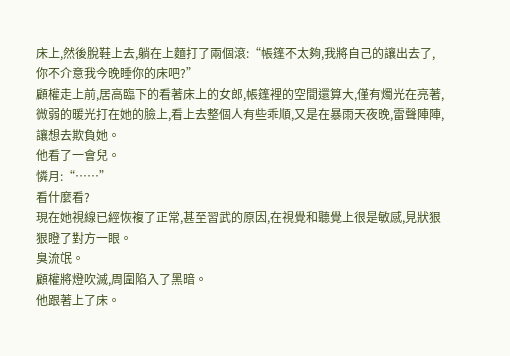床上,然後脫鞋上去,躺在上麵打了兩個滾:“帳篷不太夠,我將自己的讓出去了,你不介意我今晚睡你的床吧?”
顧權走上前,居高臨下的看著床上的女郎,帳篷裡的空間還算大,僅有燭光在亮著,微弱的暖光打在她的臉上,看上去整個人有些乖順,又是在暴雨天夜晚,雷聲陣陣,讓想去欺負她。
他看了一會兒。
憐月:“……”
看什麼看?
現在她視線已經恢複了正常,甚至習武的原因,在視覺和聽覺上很是敏感,見狀狠狠瞪了對方一眼。
臭流氓。
顧權將燈吹滅,周圍陷入了黑暗。
他跟著上了床。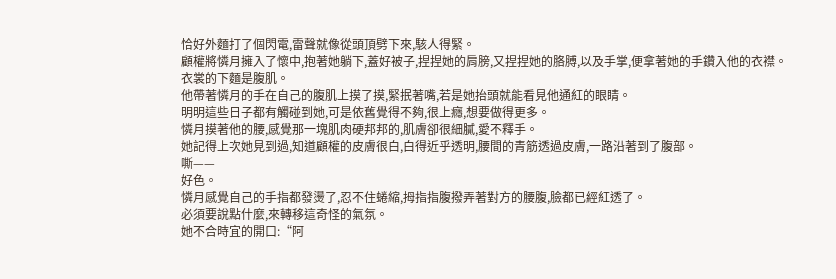恰好外麵打了個閃電,雷聲就像從頭頂劈下來,駭人得緊。
顧權將憐月擁入了懷中,抱著她躺下,蓋好被子,捏捏她的肩膀,又捏捏她的胳膊,以及手掌,便拿著她的手鑽入他的衣襟。
衣裳的下麵是腹肌。
他帶著憐月的手在自己的腹肌上摸了摸,緊抿著嘴,若是她抬頭就能看見他通紅的眼睛。
明明這些日子都有觸碰到她,可是依舊覺得不夠,很上癮,想要做得更多。
憐月摸著他的腰,感覺那一塊肌肉硬邦邦的,肌膚卻很細膩,愛不釋手。
她記得上次她見到過,知道顧權的皮膚很白,白得近乎透明,腰間的青筋透過皮膚,一路沿著到了腹部。
嘶——
好色。
憐月感覺自己的手指都發燙了,忍不住蜷縮,拇指指腹撥弄著對方的腰腹,臉都已經紅透了。
必須要說點什麼,來轉移這奇怪的氣氛。
她不合時宜的開口:“阿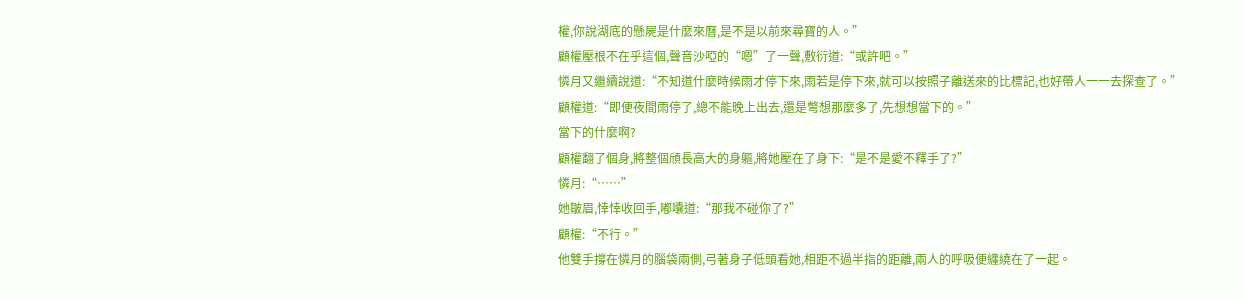權,你說湖底的懸屍是什麼來曆,是不是以前來尋寶的人。”
顧權壓根不在乎這個,聲音沙啞的“嗯”了一聲,敷衍道:“或許吧。”
憐月又繼續說道:“不知道什麼時候雨才停下來,雨若是停下來,就可以按照子離送來的比標記,也好帶人一一去探查了。”
顧權道:“即便夜間雨停了,總不能晚上出去,還是彆想那麼多了,先想想當下的。”
當下的什麼啊?
顧權翻了個身,將整個頎長高大的身軀,將她壓在了身下:“是不是愛不釋手了?”
憐月:“……”
她皺眉,悻悻收回手,嘟囔道:“那我不碰你了?”
顧權:“不行。”
他雙手撐在憐月的腦袋兩側,弓著身子低頭看她,相距不過半指的距離,兩人的呼吸便纏繞在了一起。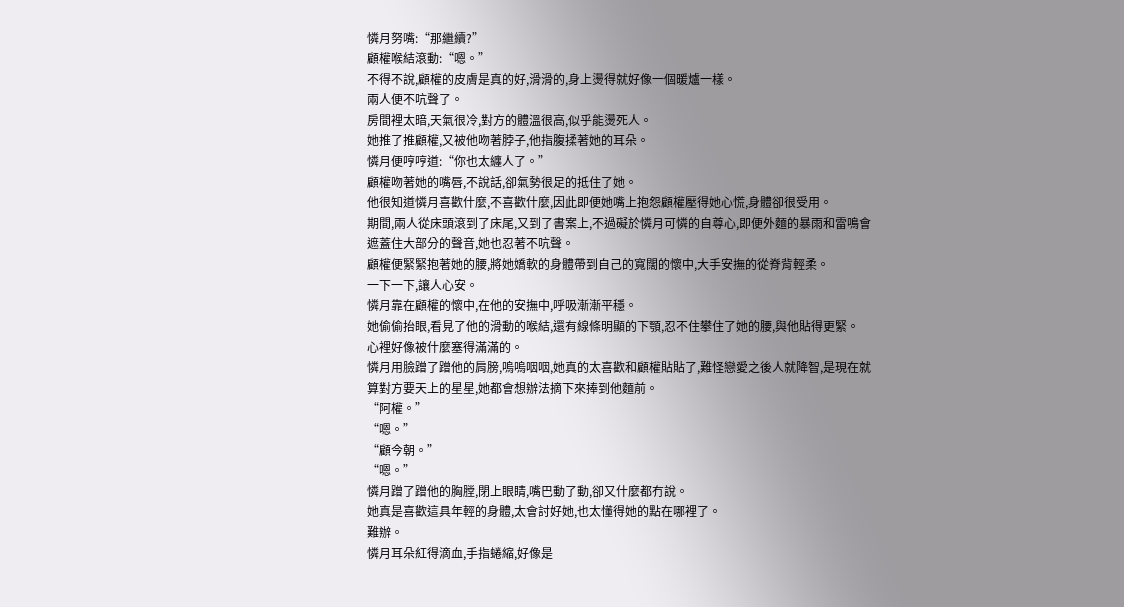憐月努嘴:“那繼續?”
顧權喉結滾動:“嗯。”
不得不說,顧權的皮膚是真的好,滑滑的,身上燙得就好像一個暖爐一樣。
兩人便不吭聲了。
房間裡太暗,天氣很冷,對方的體溫很高,似乎能燙死人。
她推了推顧權,又被他吻著脖子,他指腹揉著她的耳朵。
憐月便哼哼道:“你也太纏人了。”
顧權吻著她的嘴唇,不說話,卻氣勢很足的抵住了她。
他很知道憐月喜歡什麼,不喜歡什麼,因此即便她嘴上抱怨顧權壓得她心慌,身體卻很受用。
期間,兩人從床頭滾到了床尾,又到了書案上,不過礙於憐月可憐的自尊心,即便外麵的暴雨和雷鳴會遮蓋住大部分的聲音,她也忍著不吭聲。
顧權便緊緊抱著她的腰,將她嬌軟的身體帶到自己的寬闊的懷中,大手安撫的從脊背輕柔。
一下一下,讓人心安。
憐月靠在顧權的懷中,在他的安撫中,呼吸漸漸平穩。
她偷偷抬眼,看見了他的滑動的喉結,還有線條明顯的下顎,忍不住攀住了她的腰,與他貼得更緊。
心裡好像被什麼塞得滿滿的。
憐月用臉蹭了蹭他的肩膀,嗚嗚咽咽,她真的太喜歡和顧權貼貼了,難怪戀愛之後人就降智,是現在就算對方要天上的星星,她都會想辦法摘下來捧到他麵前。
“阿權。”
“嗯。”
“顧今朝。”
“嗯。”
憐月蹭了蹭他的胸膛,閉上眼睛,嘴巴動了動,卻又什麼都冇說。
她真是喜歡這具年輕的身體,太會討好她,也太懂得她的點在哪裡了。
難辦。
憐月耳朵紅得滴血,手指蜷縮,好像是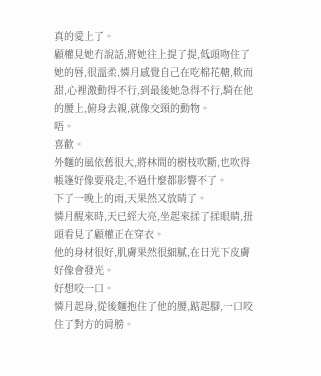真的愛上了。
顧權見她冇說話,將她往上提了提,低頭吻住了她的唇,很溫柔,憐月感覺自己在吃棉花糖,軟而甜,心裡激動得不行,到最後她急得不行,騎在他的腰上,俯身去親,就像交頸的動物。
唔。
喜歡。
外麵的風依舊很大,將林間的樹枝吹斷,也吹得帳篷好像要飛走,不過什麼都影響不了。
下了一晚上的雨,天果然又放晴了。
憐月醒來時,天已經大亮,坐起來揉了揉眼睛,扭頭看見了顧權正在穿衣。
他的身材很好,肌膚果然很細膩,在日光下皮膚好像會發光。
好想咬一口。
憐月起身,從後麵抱住了他的腰,踮起腳,一口咬住了對方的肩膀。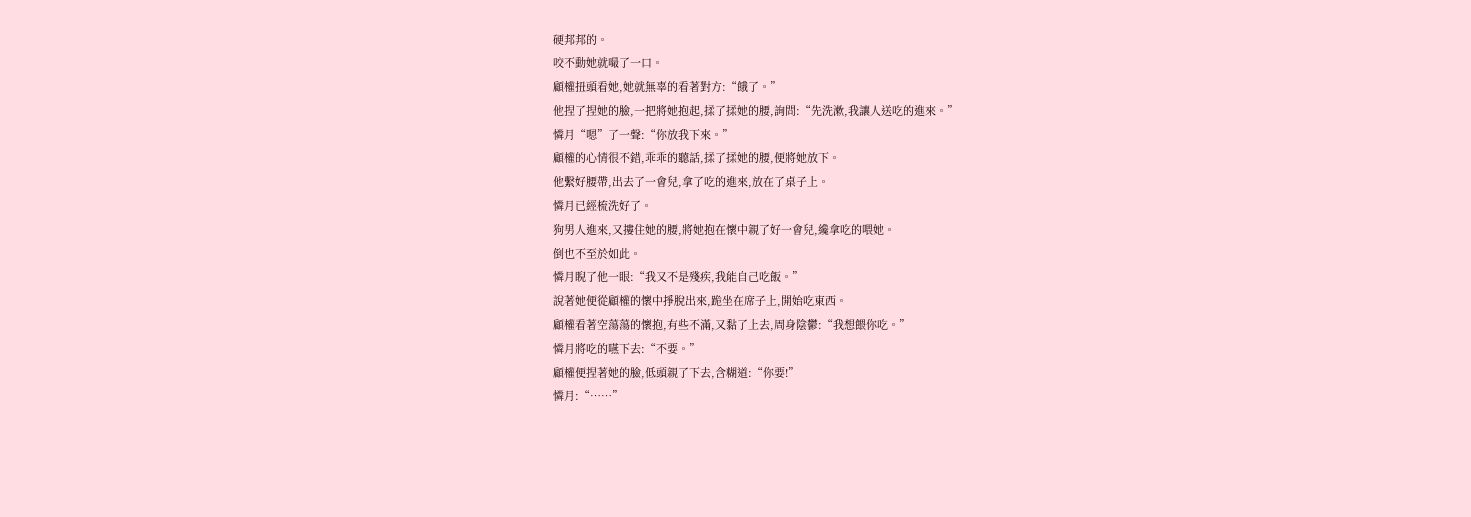硬邦邦的。
咬不動她就嘬了一口。
顧權扭頭看她,她就無辜的看著對方:“餓了。”
他捏了捏她的臉,一把將她抱起,揉了揉她的腰,詢問:“先洗漱,我讓人送吃的進來。”
憐月“嗯”了一聲:“你放我下來。”
顧權的心情很不錯,乖乖的聽話,揉了揉她的腰,便將她放下。
他繫好腰帶,出去了一會兒,拿了吃的進來,放在了桌子上。
憐月已經梳洗好了。
狗男人進來,又摟住她的腰,將她抱在懷中親了好一會兒,纔拿吃的喂她。
倒也不至於如此。
憐月睨了他一眼:“我又不是殘疾,我能自己吃飯。”
說著她便從顧權的懷中掙脫出來,跪坐在席子上,開始吃東西。
顧權看著空蕩蕩的懷抱,有些不滿,又黏了上去,周身陰鬱:“我想餵你吃。”
憐月將吃的嚥下去:“不要。”
顧權便捏著她的臉,低頭親了下去,含糊道:“你要!”
憐月:“……”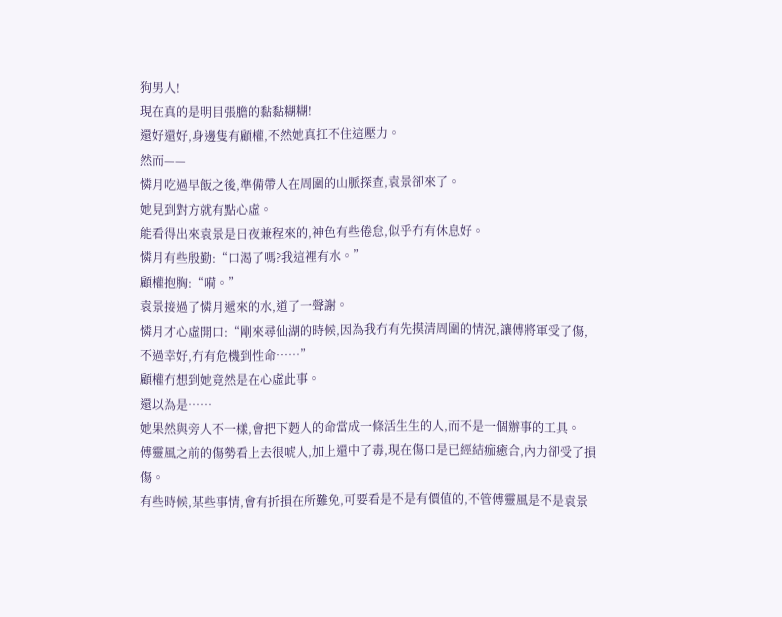狗男人!
現在真的是明目張膽的黏黏糊糊!
還好還好,身邊隻有顧權,不然她真扛不住這壓力。
然而——
憐月吃過早飯之後,準備帶人在周圍的山脈探查,袁景卻來了。
她見到對方就有點心虛。
能看得出來袁景是日夜兼程來的,神色有些倦怠,似乎冇有休息好。
憐月有些殷勤:“口渴了嗎?我這裡有水。”
顧權抱胸:“嗬。”
袁景接過了憐月遞來的水,道了一聲謝。
憐月才心虛開口:“剛來尋仙湖的時候,因為我冇有先摸清周圍的情況,讓傅將軍受了傷,不過幸好,冇有危機到性命……”
顧權冇想到她竟然是在心虛此事。
還以為是……
她果然與旁人不一樣,會把下麪人的命當成一條活生生的人,而不是一個辦事的工具。
傅靈風之前的傷勢看上去很唬人,加上還中了毒,現在傷口是已經結痂癒合,內力卻受了損傷。
有些時候,某些事情,會有折損在所難免,可要看是不是有價值的,不管傅靈風是不是袁景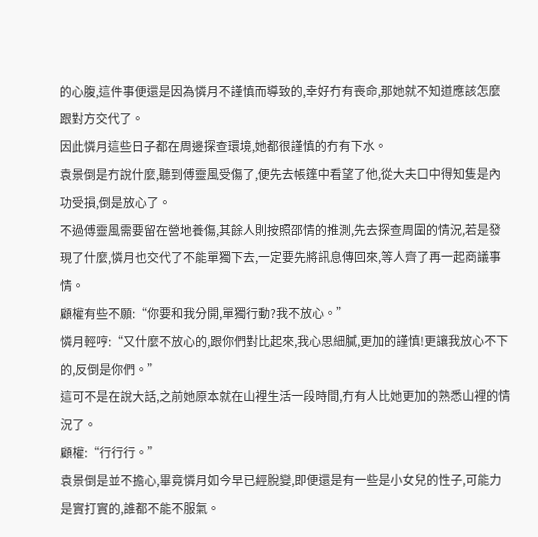的心腹,這件事便還是因為憐月不謹慎而導致的,幸好冇有喪命,那她就不知道應該怎麼跟對方交代了。
因此憐月這些日子都在周邊探查環境,她都很謹慎的冇有下水。
袁景倒是冇說什麼,聽到傅靈風受傷了,便先去帳篷中看望了他,從大夫口中得知隻是內功受損,倒是放心了。
不過傅靈風需要留在營地養傷,其餘人則按照邵情的推測,先去探查周圍的情況,若是發現了什麼,憐月也交代了不能單獨下去,一定要先將訊息傳回來,等人齊了再一起商議事情。
顧權有些不願:“你要和我分開,單獨行動?我不放心。”
憐月輕哼:“又什麼不放心的,跟你們對比起來,我心思細膩,更加的謹慎!更讓我放心不下的,反倒是你們。”
這可不是在說大話,之前她原本就在山裡生活一段時間,冇有人比她更加的熟悉山裡的情況了。
顧權:“行行行。”
袁景倒是並不擔心,畢竟憐月如今早已經脫變,即便還是有一些是小女兒的性子,可能力是實打實的,誰都不能不服氣。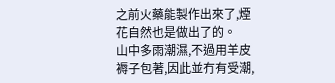之前火藥能製作出來了,煙花自然也是做出了的。
山中多雨潮濕,不過用羊皮褥子包著,因此並冇有受潮,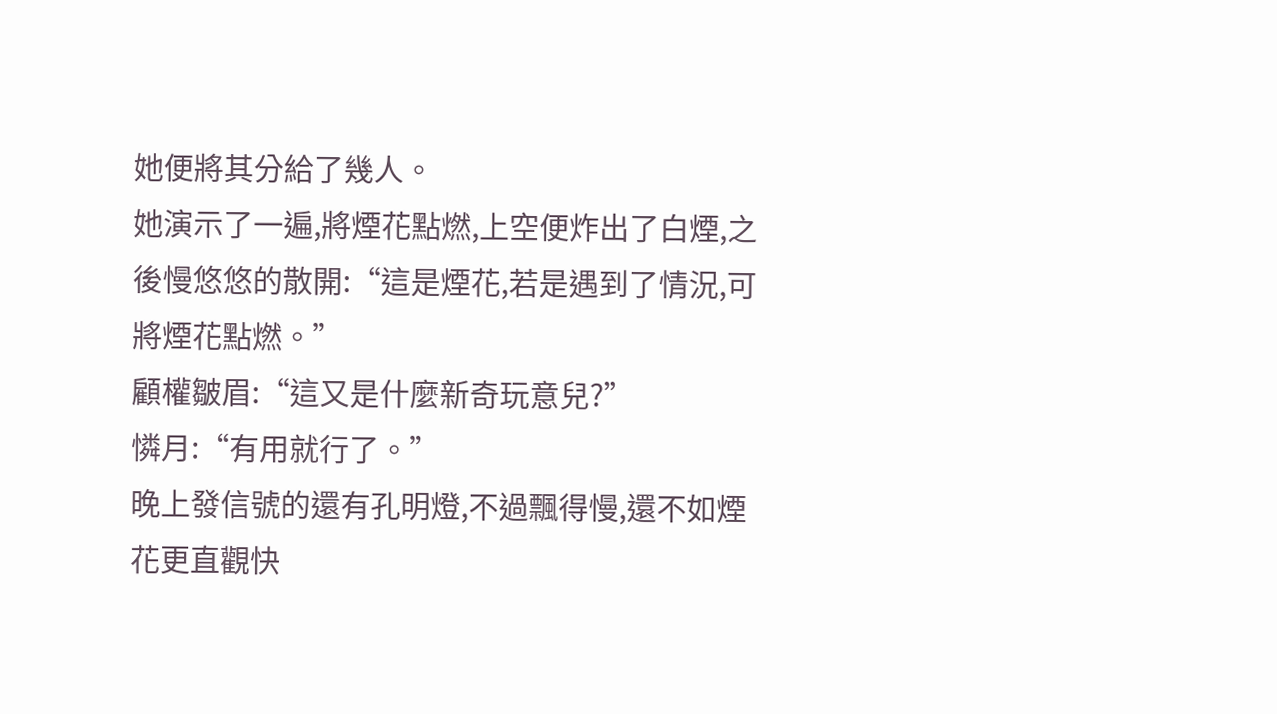她便將其分給了幾人。
她演示了一遍,將煙花點燃,上空便炸出了白煙,之後慢悠悠的散開:“這是煙花,若是遇到了情況,可將煙花點燃。”
顧權皺眉:“這又是什麼新奇玩意兒?”
憐月:“有用就行了。”
晚上發信號的還有孔明燈,不過飄得慢,還不如煙花更直觀快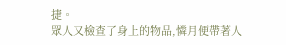捷。
眾人又檢查了身上的物品,憐月便帶著人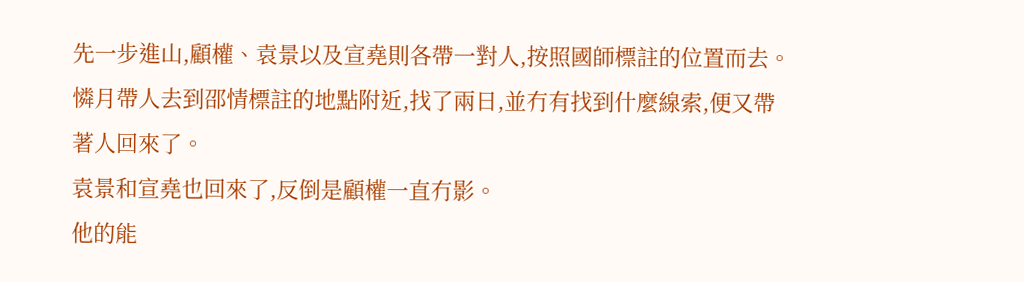先一步進山,顧權、袁景以及宣堯則各帶一對人,按照國師標註的位置而去。
憐月帶人去到邵情標註的地點附近,找了兩日,並冇有找到什麼線索,便又帶著人回來了。
袁景和宣堯也回來了,反倒是顧權一直冇影。
他的能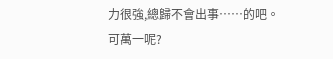力很強,總歸不會出事……的吧。
可萬一呢?